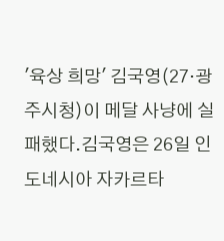'육상 희망' 김국영(27·광주시청)이 메달 사냥에 실패했다.김국영은 26일 인도네시아 자카르타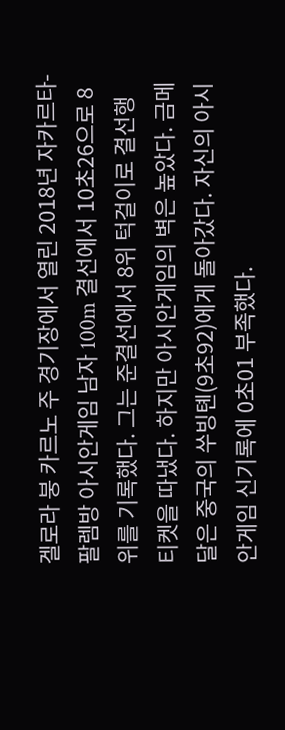겔로라 붕 카르노 주 경기장에서 열린 2018년 자카르타-팔렘방 아시안게임 남자 100m 결선에서 10초26으로 8위를 기록했다. 그는 준결선에서 8위 턱걸이로 결선행 티켓을 따냈다. 하지만 아시안게임의 벽은 높았다. 금메달은 중국의 쑤빙톈(9초92)에게 돌아갔다. 자신의 아시안게임 신기록에 0초01 부족했다.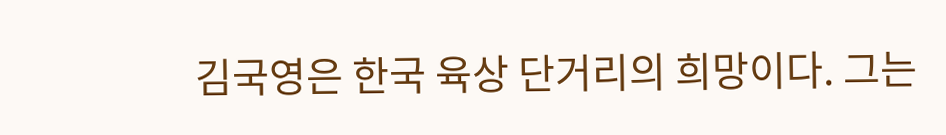김국영은 한국 육상 단거리의 희망이다. 그는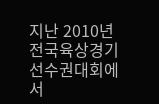지난 2010년 전국육상경기선수권대회에서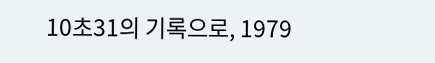10초31의 기록으로, 1979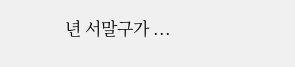년 서말구가 ...